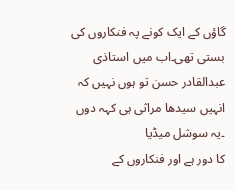گاؤں کے ایک کونے پہ فنکاروں کی بستی تھی۔اب میں استاذی
عبدالقادر حسن تو ہوں نہیں کہ انہیں سیدھا مراثی ہی کہہ دوں ۔یہ سوشل میڈیا
کا دور ہے اور فنکاروں کے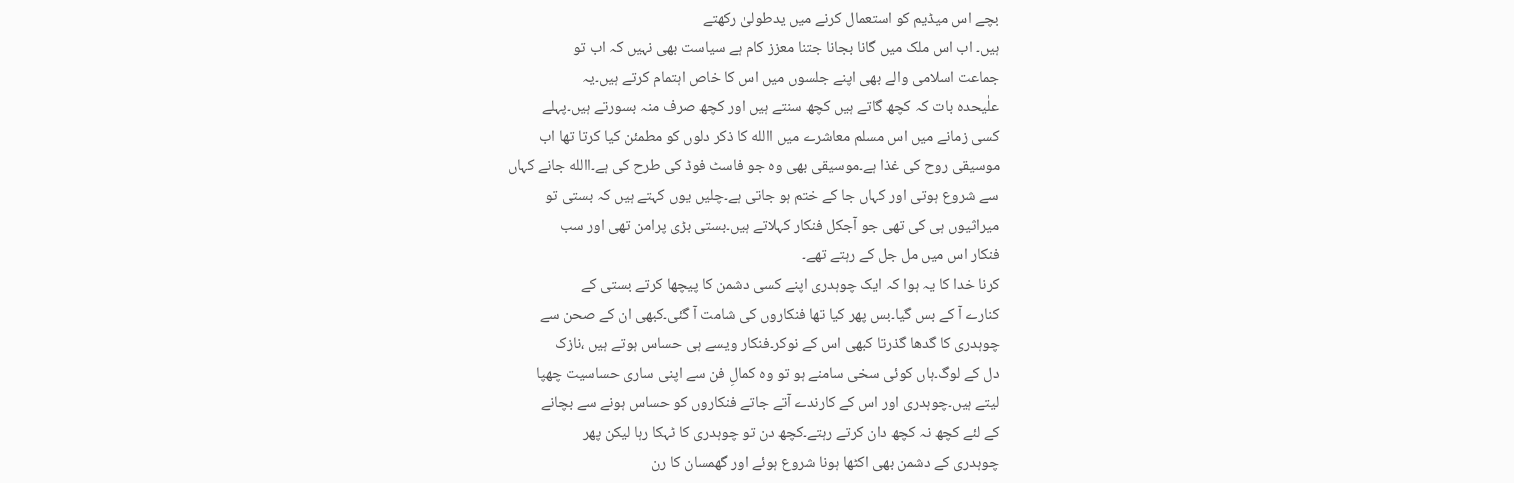بچے اس میڈیم کو استعمال کرنے میں یدطولیٰ رکھتے
ہیں۔ اب اس ملک میں گانا بجانا جتنا معزز کام ہے سیاست بھی نہیں کہ اب تو
جماعت اسلامی والے بھی اپنے جلسوں میں اس کا خاص اہتمام کرتے ہیں۔یہ
علٰیحدہ بات کہ کچھ گاتے ہیں کچھ سنتے ہیں اور کچھ صرف منہ بسورتے ہیں۔پہلے
کسی زمانے میں اس مسلم معاشرے میں االله کا ذکر دلوں کو مطمئن کیا کرتا تھا اب
موسیقی روح کی غذا ہے۔موسیقی بھی وہ جو فاسٹ فوڈ کی طرح کی ہے۔االله جانے کہاں
سے شروع ہوتی اور کہاں جا کے ختم ہو جاتی ہے۔چلیں یوں کہتے ہیں کہ بستی تو
میراثیوں ہی کی تھی جو آجکل فنکار کہلاتے ہیں۔بستی بڑی پرامن تھی اور سب
فنکار اس میں مل جل کے رہتے تھے۔
کرنا خدا کا یہ ہوا کہ ایک چوہدری اپنے کسی دشمن کا پیچھا کرتے بستی کے
کنارے آ کے بس گیا۔بس پھر کیا تھا فنکاروں کی شامت آ گئی۔کبھی ان کے صحن سے
چوہدری کا گدھا گذرتا کبھی اس کے نوکر۔فنکار ویسے ہی حساس ہوتے ہیں ،نازک
دل کے لوگ۔ہاں کوئی سخی سامنے ہو تو وہ کمالِ فن سے اپنی ساری حساسیت چھپا
لیتے ہیں۔چوہدری اور اس کے کارندے آتے جاتے فنکاروں کو حساس ہونے سے بچانے
کے لئے کچھ نہ کچھ دان کرتے رہتے۔کچھ دن تو چوہدری کا ٹہکا رہا لیکن پھر
چوہدری کے دشمن بھی اکٹھا ہونا شروع ہوئے اور گھمسان کا رن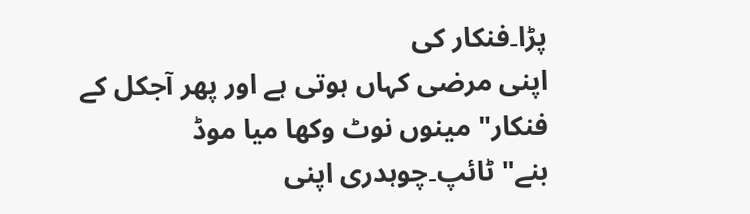پڑا۔فنکار کی
اپنی مرضی کہاں ہوتی ہے اور پھر آجکل کے فنکار" مینوں نوٹ وکھا میا موڈ
بنے" ٹائپ۔چوہدری اپنی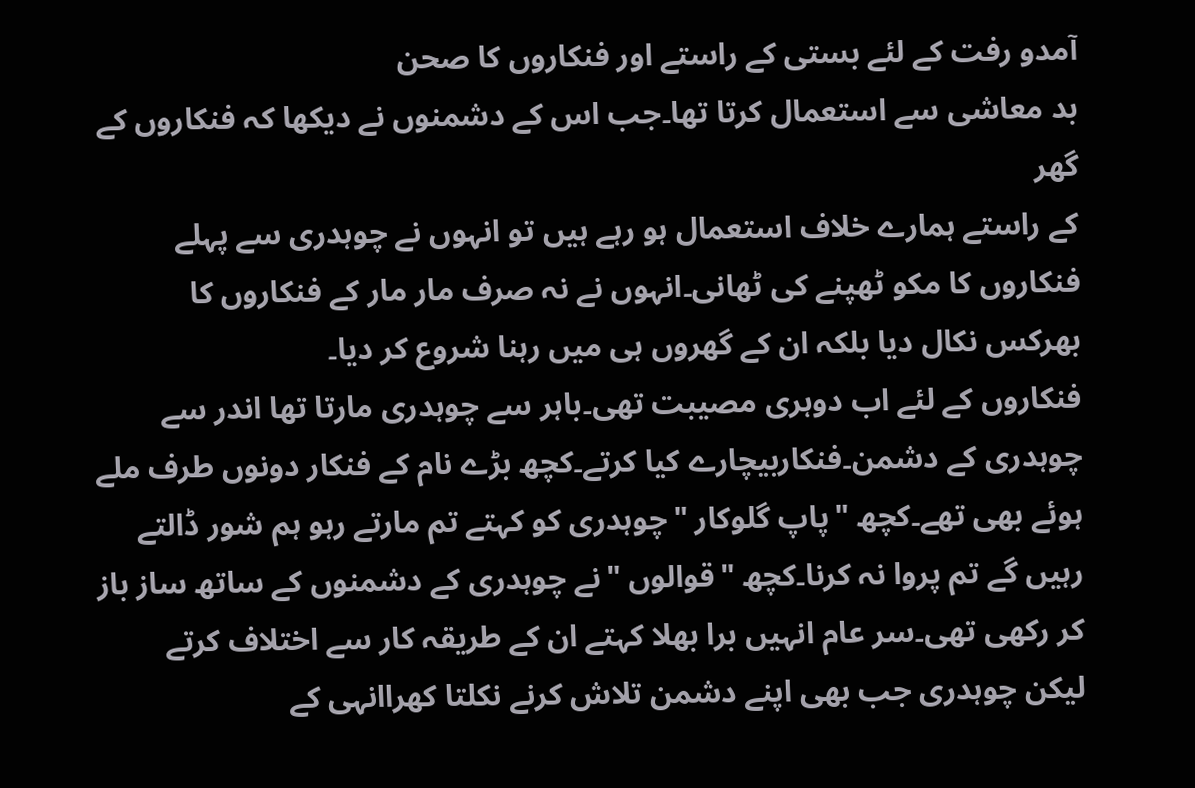آمدو رفت کے لئے بستی کے راستے اور فنکاروں کا صحن
بد معاشی سے استعمال کرتا تھا۔جب اس کے دشمنوں نے دیکھا کہ فنکاروں کے گھر
کے راستے ہمارے خلاف استعمال ہو رہے ہیں تو انہوں نے چوہدری سے پہلے
فنکاروں کا مکو ٹھپنے کی ٹھانی۔انہوں نے نہ صرف مار مار کے فنکاروں کا
بھرکس نکال دیا بلکہ ان کے گھروں ہی میں رہنا شروع کر دیا۔
فنکاروں کے لئے اب دوہری مصیبت تھی۔باہر سے چوہدری مارتا تھا اندر سے
چوہدری کے دشمن۔فنکاربیچارے کیا کرتے۔کچھ بڑے نام کے فنکار دونوں طرف ملے
ہوئے بھی تھے۔کچھ "پاپ گلوکار "چوہدری کو کہتے تم مارتے رہو ہم شور ڈالتے
رہیں گے تم پروا نہ کرنا۔کچھ "قوالوں "نے چوہدری کے دشمنوں کے ساتھ ساز باز
کر رکھی تھی۔سر عام انہیں برا بھلا کہتے ان کے طریقہ کار سے اختلاف کرتے
لیکن چوہدری جب بھی اپنے دشمن تلاش کرنے نکلتا کھراانہی کے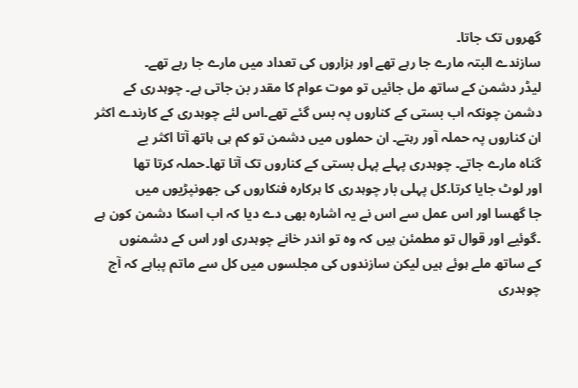گھروں تک جاتا۔
سازندے البتہ مارے جا رہے تھے اور ہزاروں کی تعداد میں مارے جا رہے تھے۔
لیڈر دشمن کے ساتھ مل جائیں تو موت عوام کا مقدر بن جاتی ہے۔ چوہدری کے
دشمن چونکہ اب بستی کے کناروں پہ بس گئے تھے۔اس لئے چوہدری کے کارندے اکثر
ان کناروں پہ حملہ آور رہتے۔ ان حملوں میں دشمن تو کم ہی ہاتھ آتا اکثر بے
گناہ مارے جاتے۔ چوہدری پہلے پہل بستی کے کناروں تک آتا تھا۔حملہ کرتا تھا
اور لوٹ جایا کرتا۔کل پہلی بار چوہدری کا ہرکارہ فنکاروں کی جھونپڑیوں میں
جا گھسا اور اس عمل سے اس نے یہ اشارہ بھی دے دیا کہ اب اسکا دشمن کون ہے
۔گوئیے اور قوال تو مطمئن ہیں کہ وہ تو اندر خانے چوہدری اور اس کے دشمنوں
کے ساتھ ملے ہوئے ہیں لیکن سازندوں کی مجلسوں میں کل سے ماتم پباہے کہ آج
چوہدری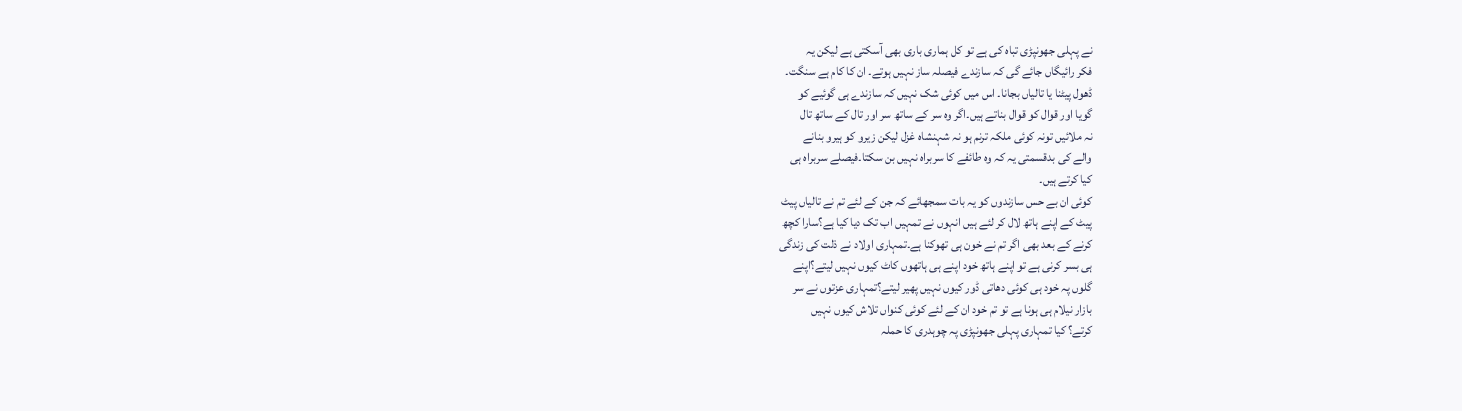نے پہلی جھونپڑی تباہ کی ہے تو کل ہماری باری بھی آسکتی ہے لیکن یہ
فکر رائیگاں جائے گی کہ سازندے فیصلہ ساز نہیں ہوتے۔ ان کا کام ہے سنگت۔
ڈھول پیٹنا یا تالیاں بجانا۔ اس میں کوئی شک نہیں کہ سازندے ہی گوئیے کو
گویا اور قوال کو قوال بناتے ہیں۔اگر وہ سر کے ساتھ سر اور تال کے ساتھ تال
نہ ملائیں تونہ کوئی ملکہ ترنم ہو نہ شہنشاہ غزل لیکن زیرو کو ہیرو بنانے
والے کی بدقسمتی یہ کہ وہ طائفے کا سربراہ نہیں بن سکتا۔فیصلے سربراہ ہی
کیا کرتے ہیں۔
کوئی ان بے حس سازندوں کو یہ بات سمجھائے کہ جن کے لئے تم نے تالیاں پیٹ
پیٹ کے اپنے ہاتھ لال کر لئے ہیں انہوں نے تمہیں اب تک دیا کیا ہے؟سارا کچھ
کرنے کے بعد بھی اگر تم نے خون ہی تھوکنا ہے۔تمہاری اولاد نے ذلت کی زندگی
ہی بسر کرنی ہے تو اپنے ہاتھ خود اپنے ہی ہاتھوں کاٹ کیوں نہیں لیتے؟اپنے
گلوں پہ خود ہی کوئی دھاتی ڈور کیوں نہیں پھیر لیتے؟تمہاری عزتوں نے سر
بازار نیلام ہی ہونا ہے تو تم خود ان کے لئے کوئی کنواں تلاش کیوں نہیں
کرتے؟ کیا تمہاری پہلی جھونپڑی پہ چوہدری کا حملہ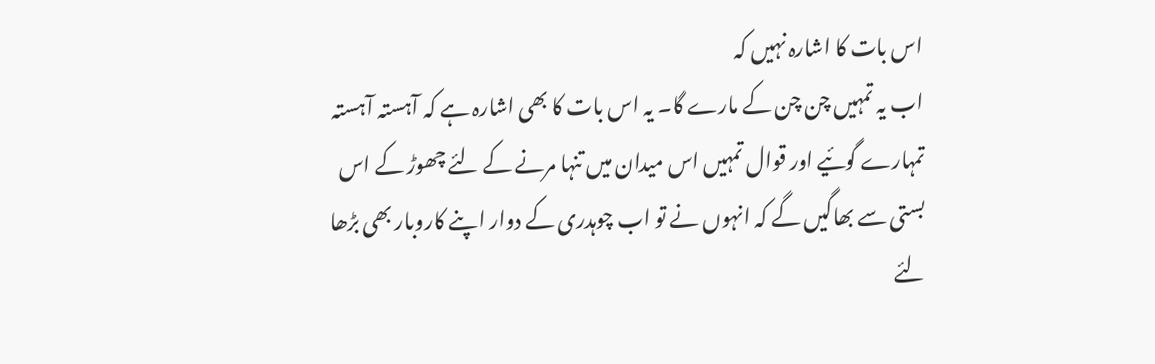اس بات کا اشارہ نہیں کہ
اب یہ تمہیں چن چن کے مارے گا۔ یہ اس بات کا بھی اشارہ ہے کہ آہستہ آہستہ
تمہارے گوئیے اور قوال تمہیں اس میدان میں تنہا مرنے کے لئے چھوڑ کے اس
بستی سے بھاگیں گے کہ انہوں نے تو اب چوہدری کے دوار اپنے کاروبار بھی بڑھا
لئے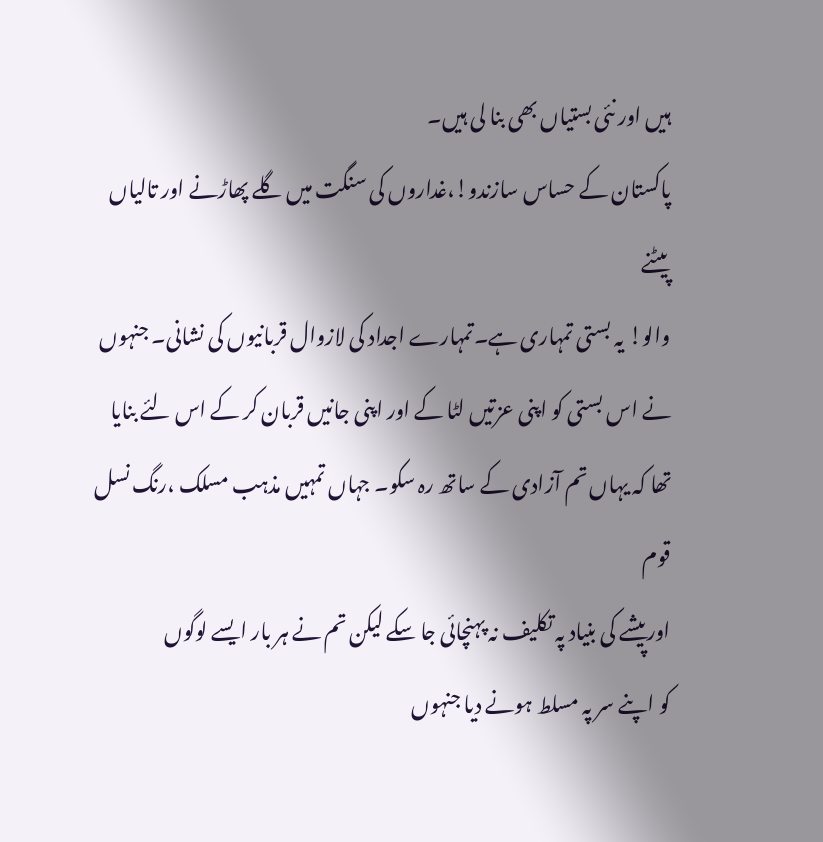ہیں اور نئی بستیاں بھی بنا لی ہیں۔
پاکستان کے حساس سازندو!،غداروں کی سنگت میں گلے پھاڑنے اور تالیاں پیٹنے
والو! یہ بستی تمہاری ہے۔تمہارے اجداد کی لازوال قربانیوں کی نشانی۔ جنہوں
نے اس بستی کو اپنی عزتیں لٹا کے اور اپنی جانیں قربان کر کے اس لئے بنایا
تھا کہ یہاں تم آزادی کے ساتھ رہ سکو۔ جہاں تمہیں مذہب مسلک ،رنگ نسل قوم
اورپیشے کی بنیاد پہ تکلیف نہ پہنچائی جا سکے لیکن تم نے ہر بار ایسے لوگوں
کو اپنے سر پہ مسلط ہونے دیا جنہوں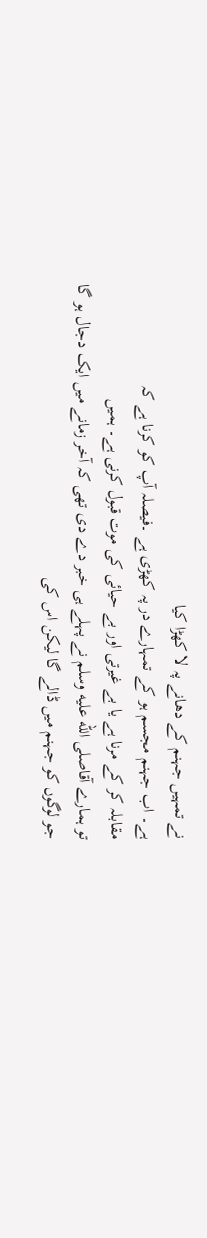نے تمہیں جہنم کے دھانے پہ لا کھڑا کیا
ہے۔ اب جہنم مجسم ہو کے تمہارے در پہ کھڑی ہے ۔فیصلہ آپ کو کرنا ہے کہ
مقابلہ کر کے مرنا ہے یا بے غیرتی اور بے حیائی کی موت قبول کرنی ہے۔ ہمیں
تو ہمارے آقاصلى الله عليه وسلم نے پہلے ہی خبر دے دی تھی کہ آخر زمانے میں ایک دجال ہو گا
جو لوگوں کو جہنم میں ڈالے گا لیکن اس کی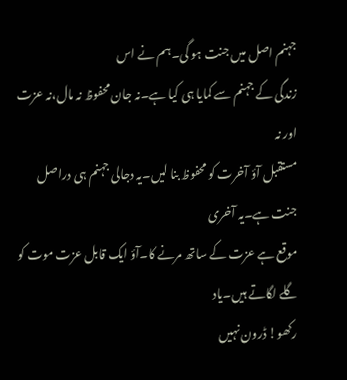جہنم اصل میں جنت ہو گی۔ہم نے اس
زندگی کے جہنم سے کمایا ہی کیا ہے۔نہ جان محفوظ نہ مال،نہ عزت اور نہ
مستقبل آؤ آخرت کو محفوظ بنا لیں۔یہ دجالی جہنم ہی دراصل جنت ہے۔یہ آخری
موقع ہے عزت کے ساتھ مرنے کا۔آؤ ایک قابل عزت موت کو گلے لگاتے ہیں۔یاد
رکھو! ڈرون نہیں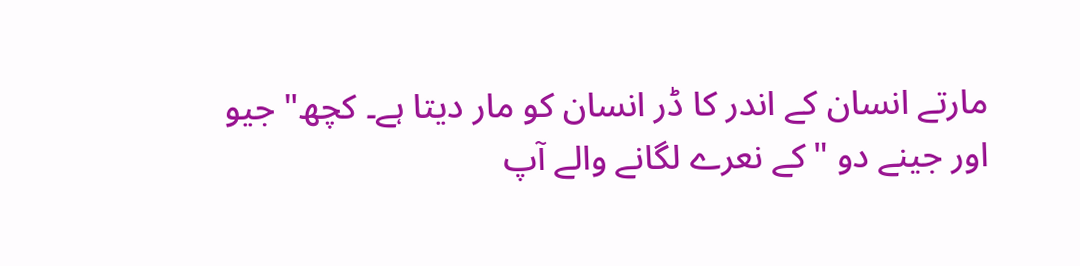مارتے انسان کے اندر کا ڈر انسان کو مار دیتا ہے۔ کچھ" جیو
اور جینے دو "کے نعرے لگانے والے آپ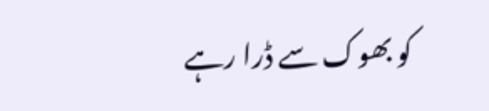کو بھوک سے ڈرا رہے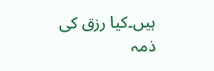ہیں۔کیا رزق کی ذمہ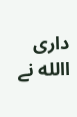داری االله نے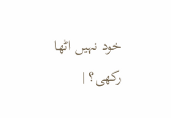خود نہیں اٹھا رکھی؟ |